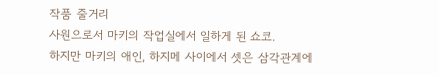작품 줄거리
사원으로서 마키의 작업실에서 일하게 된 쇼코.
하지만 마키의 애인, 하지메 사이에서 셋은 삼각관계에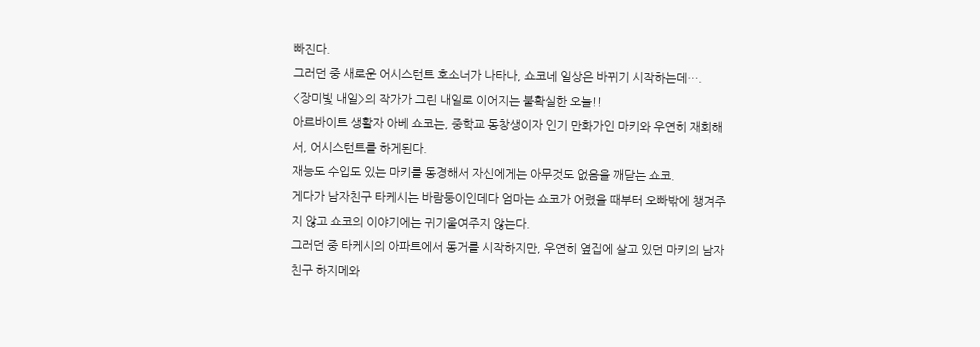빠진다.
그러던 중 새로운 어시스턴트 호소너가 나타나, 쇼코네 일상은 바뀌기 시작하는데….
<장미빛 내일>의 작가가 그린 내일로 이어지는 불확실한 오늘!!
아르바이트 생활자 아베 쇼코는, 중학교 동창생이자 인기 만화가인 마키와 우연히 재회해서, 어시스턴트를 하게된다.
재능도 수입도 있는 마키를 동경해서 자신에게는 아무것도 없음을 깨닫는 쇼코.
게다가 남자친구 타케시는 바람둥이인데다 엄마는 쇼코가 어렸을 때부터 오빠밖에 챙겨주지 않고 쇼코의 이야기에는 귀기울여주지 않는다.
그러던 중 타케시의 아파트에서 동거를 시작하지만, 우연히 옆집에 살고 있던 마키의 남자친구 하지메와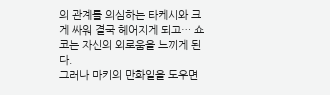의 관계를 의심하는 타케시와 크게 싸워 결국 헤어지게 되고… 쇼코는 자신의 외로움을 느끼게 된다.
그러나 마키의 만화일을 도우면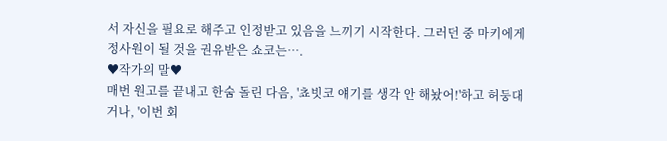서 자신을 필요로 해주고 인정받고 있음을 느끼기 시작한다. 그러던 중 마키에게 정사원이 될 것을 권유받은 쇼코는….
♥작가의 말♥
매번 원고를 끝내고 한숨 돌린 다음, '쵸빗코 얘기를 생각 안 해놨어!'하고 허둥대거나, '이번 회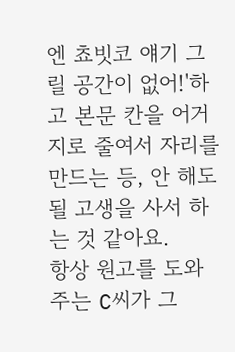엔 쵸빗코 얘기 그릴 공간이 없어!'하고 본문 칸을 어거지로 줄여서 자리를 만드는 등, 안 해도 될 고생을 사서 하는 것 같아요.
항상 원고를 도와주는 C씨가 그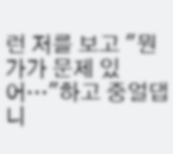런 저를 보고 "뭔가가 문제 있어…"하고 중얼댑니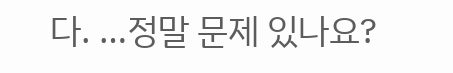다. …정말 문제 있나요?